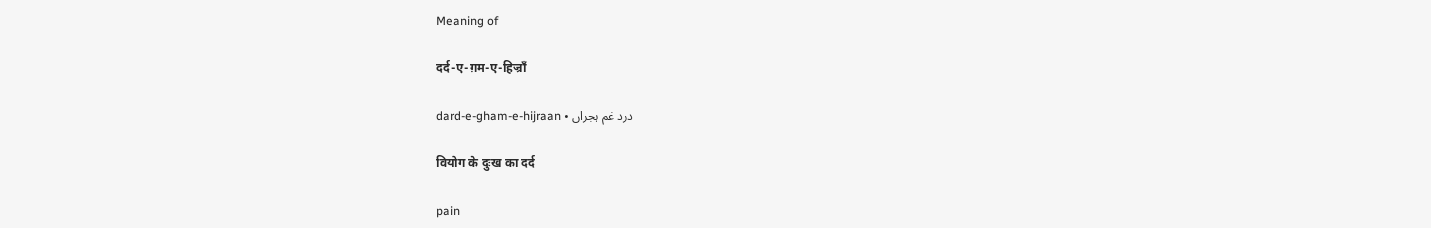Meaning of

दर्द-ए-ग़म-ए-हिज्राँ

dard-e-gham-e-hijraan • درد غم ہجراں

वियोग के दुःख का दर्द

pain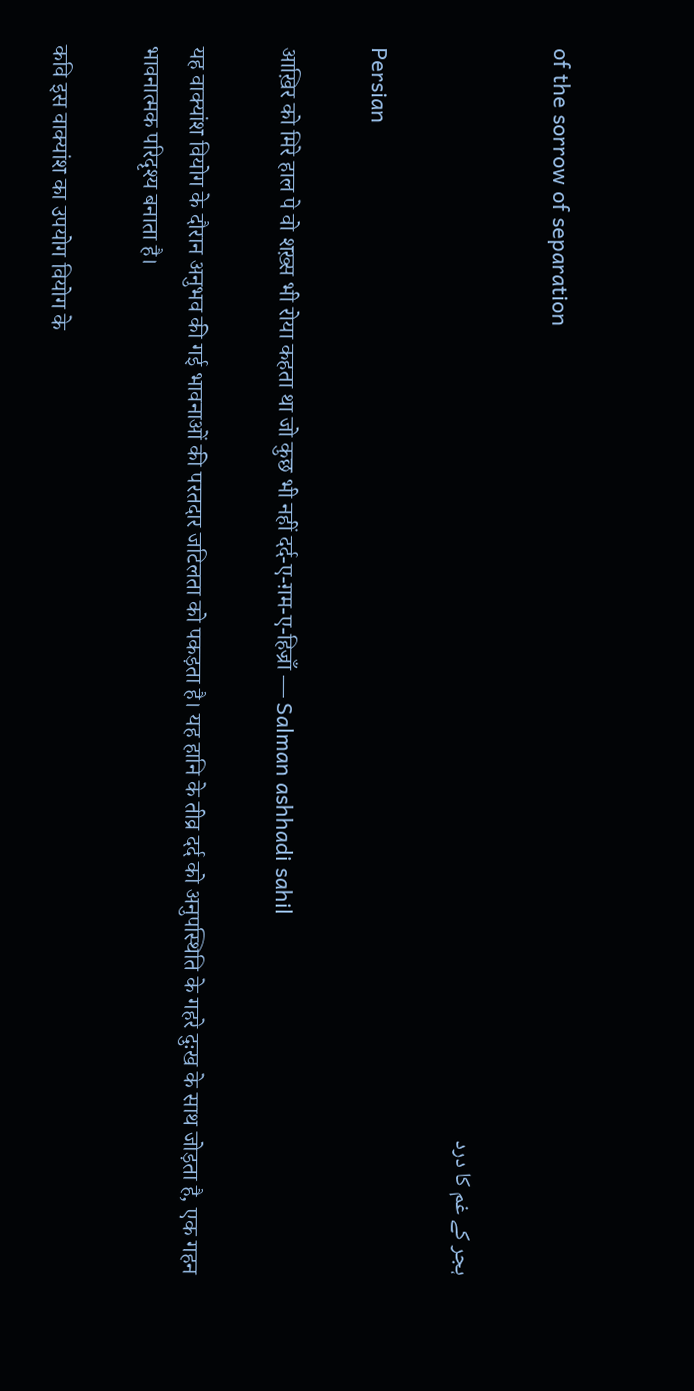of the sorrow of separation

ہجر کے غم کا درد

Persian

आख़िर को मिरे हाल पे वो शख़्स भी रोया कहता था जो कुछ भी नहीं दर्द-ए-ग़म-ए-हिज्राँ — Salman ashhadi sahil

यह वाक्यांश वियोग के दौरान अनुभव की गई भावनाओं की परतदार जटिलता को पकड़ता है। यह हानि के तीव्र दर्द को अनुपस्थिति के गहरे दुःख के साथ जोड़ता है, एक गहन भावनात्मक परिदृश्य बनाता है।

कवि इस वाक्यांश का उपयोग वियोग के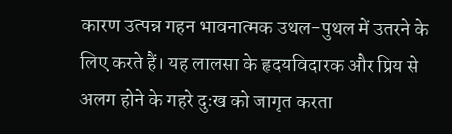कारण उत्पन्न गहन भावनात्मक उथल-पुथल में उतरने के लिए करते हैं। यह लालसा के हृदयविदारक और प्रिय से अलग होने के गहरे दुःख को जागृत करता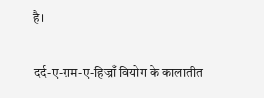है।

दर्द-ए-ग़म-ए-हिज्राँ वियोग के कालातीत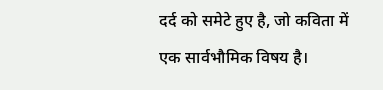दर्द को समेटे हुए है, जो कविता में एक सार्वभौमिक विषय है।